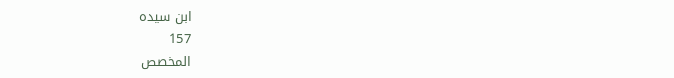ابن سيده
157
المخصص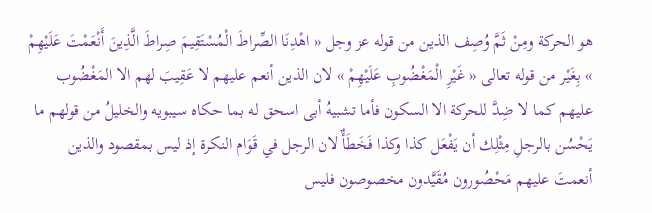هو الحركة ومِنْ ثَمَّ وُصِف الذين من قوله عز وجل « اهْدِنَا الصِّراطَ الْمُسْتَقِيمَ صِراطَ الَّذِينَ أَنْعَمْتَ عَلَيْهِمْ » بِغَيْر من قوله تعالى « غَيْرِ الْمَغْضُوبِ عَلَيْهِمْ » لان الذين أنعم عليهم لا عَقِيبَ لهم الا المَغْضُوب عليهم كما لا ضِدَّ للحركة الا السكون فأما تشبيهُ أبى اسحق له بما حكاه سيبويه والخليلُ من قولهم ما يَحْسُن بالرجلِ مِثْلِك أن يَفْعَل كذا وكذا فَخَطَأٌ لان الرجل في قَوَام النكرة إذ ليس بمقصود والذين أنعمتَ عليهم مَحْصُورون مُقَيَّدون مخصوصون فليس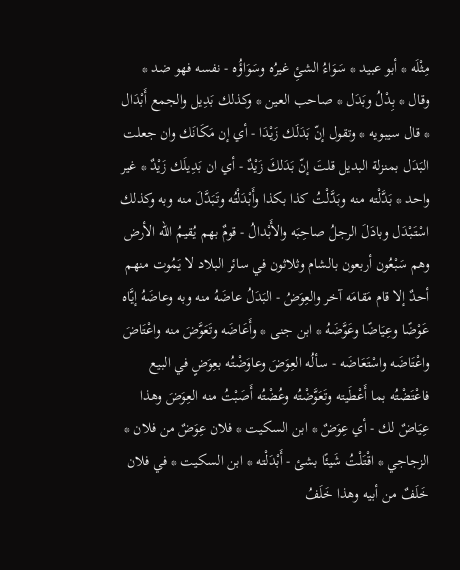مِثْلَه * أبو عبيد * سَوَاءُ الشئِ غيرُه وسَوَاؤُه - نفسه فهو ضد * وقال * بِدْلُ وبَدَل * صاحب العين * وكذلك بَدِيل والجمع أَبْدَال * قال سيبويه * وتقول إنّ بَدَلَك زَيْدَا - أي إن مَكَانَك وان جعلت البَدَل بمنزلة البديل قلتَ إنّ بَدَلكَ زَيْدٌ - أي ان بَدِيلَك زَيْدٌ * غير واحد * بَدَّلْته منه وبَدَّلْتُ كذا بكذا وأَبْدَلْتُه وتَبَدَّلَ منه وبه وكذلك اسْتَبْدَل وبادَلَ الرجلُ صاحِبَه والأَبْدالُ - قومٌ بهم يُقيمُ اللّه الأرض وهم سَبْعُون أربعون بالشام وثلاثون في سائر البلاد لا يَمُوت منهم أحدٌ إلا قام مَقامَه آخر والعِوَضُ - البَدَلُ عاضَهُ منه وبه وعاضَهُ إيَّاه عَوْضًا وعِيَاضًا وعَوَّضَهُ * ابن جنى * وأَعَاضَه وتَعَوَّضَ منه واعْتَاضَ واعْتَاضَه واسْتَعَاضَه - سألُه العِوَضَ وعاوَضْتُه بعِوَضٍ في البيع فاعْتَضْتُه بما أَعْطَيته وتَعَوَّضْتُه وعُضْتُه أَصَبْتُ منه العِوَضَ وهذا عِيَاضٌ لك - أي عِوَضٌ * ابن السكيت * فلان عِوَضٌ من فلان * الزجاجي * اقْتَلْتُ شَيئًا بشئ - أَبْدَلْته * ابن السكيت * في فلان خَلَفٌ من أبيه وهذا خَلَفُ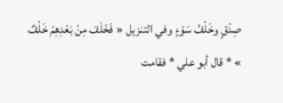صِدْقٍ وخَلْفُ سَوْءٍ وفي التنزيل « فَخَلَفَ مِنْ بَعْدِهِمْ خَلْفٌ » * قال أبو علي * فقامت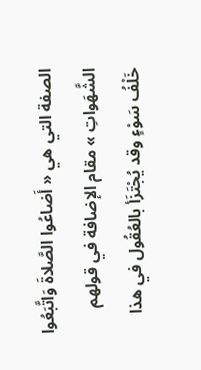الصفة التي هي « أَضاعُوا الصَّلاةَ وَاتَّبَعُوا الشَّهَواتِ » مقام الإضافة في قولهم خَلْفُ سَوْءٍ وقد يُجْتَزَأ بالعُقُول في هذا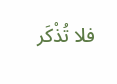فلا تُذْكَر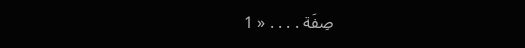صِفَة . . . . « 1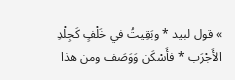» قول لبيد * وبَقِيتُ في خَلْفٍ كَجِلْدِ الأَجْرَب * فأَسْكَن وَوَصَف ومن هذا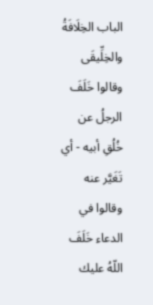الباب الخِلَافَةُ والخِلِّيقَى وقالوا خَلَفَ الرجلُ عن خُلُقِ أبيه - أي تَغَيَّر عنه وقالوا في الدعاء خَلَفَ اللّهُ عليك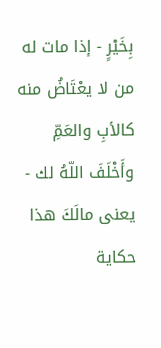بِخَيْرٍ - إذا مات له من لا يعْتَاضُ منه كالأبِ والعَمِّ وأَخْلَفَ اللّهُ لك - يعنى مالَكَ هذا حكاية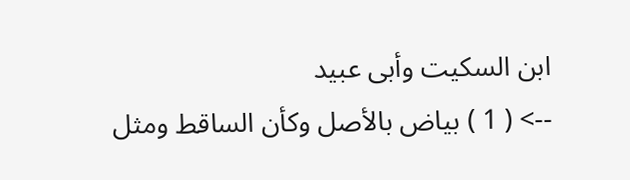ابن السكيت وأبى عبيد
--> ( 1 ) بياض بالأصل وكأن الساقط ومثل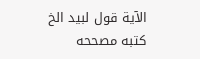الآية قول لبيد الخ كتبه مصححه